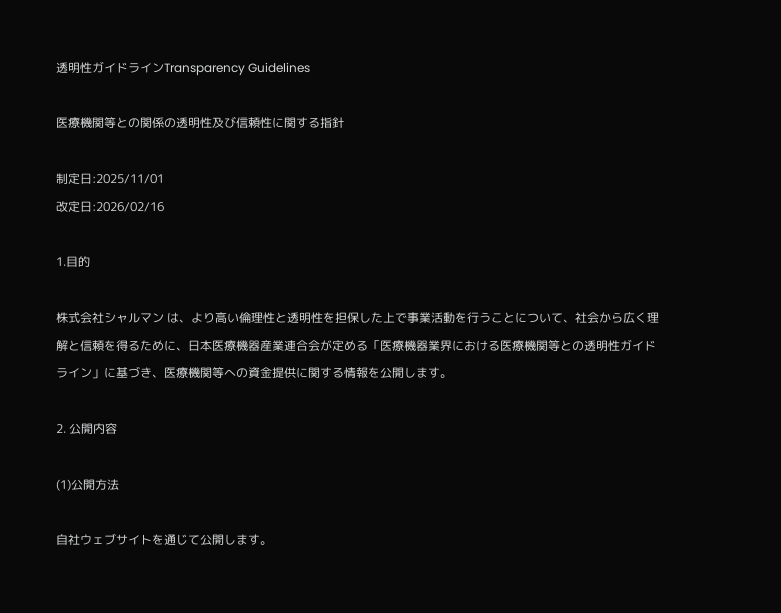透明性ガイドラインTransparency Guidelines

医療機関等との関係の透明性及び信頼性に関する指針

制定日:2025/11/01
改定日:2026/02/16

1.目的

株式会社シャルマン は、より高い倫理性と透明性を担保した上で事業活動を行うことについて、社会から広く理解と信頼を得るために、日本医療機器産業連合会が定める「医療機器業界における医療機関等との透明性ガイドライン」に基づき、医療機関等への資金提供に関する情報を公開します。

2. 公開内容

(1)公開方法

自社ウェブサイトを通じて公開します。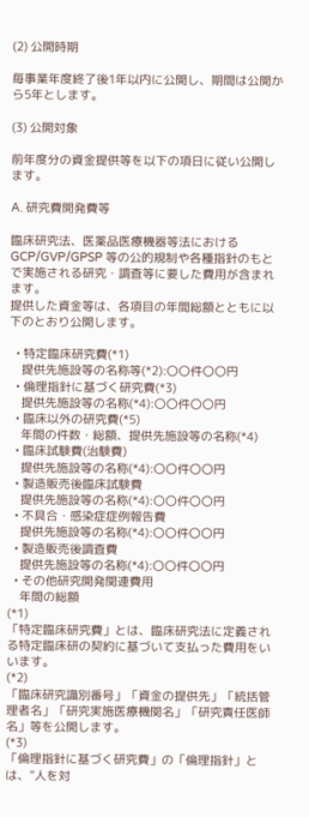(2) 公開時期

毎事業年度終了後1年以内に公開し、期間は公開から5年とします。

(3) 公開対象

前年度分の資金提供等を以下の項日に従い公開します。

A. 研究費開発費等

臨床研究法、医薬品医療機器等法における GCP/GVP/GPSP 等の公的規制や各種指針のもとで実施される研究・調査等に要した費用が含まれます。
提供した資金等は、各項目の年間総額とともに以下のとおり公開します。

  • 特定臨床研究費(*1)
    提供先施設等の名称等(*2):〇〇件〇〇円
  • 倫理指針に基づく研究費(*3)
    提供先施設等の名称(*4):〇〇件〇〇円
  • 臨床以外の研究費(*5)
    年間の件数・総額、提供先施設等の名称(*4)
  • 臨床試験費(治験費)
    提供先施設等の名称(*4):〇〇件〇〇円
  • 製造販売後臨床試験費
    提供先施設等の名称(*4):〇〇件〇〇円
  • 不具合・感染症症例報告費
    提供先施設等の名称(*4):〇〇件〇〇円
  • 製造販売後調査費
    提供先施設等の名称(*4):〇〇件〇〇円
  • その他研究開発関連費用
    年間の総額
(*1)
「特定臨床研究費」とは、臨床研究法に定義される特定臨床研の契約に基づいて支払った費用をいいます。
(*2)
「臨床研究識別番号」「資金の提供先」「統括管理者名」「研究実施医療機関名」「研究責任医師名」等を公開します。
(*3)
「倫理指針に基づく研究費」の「倫理指針」とは、”人を対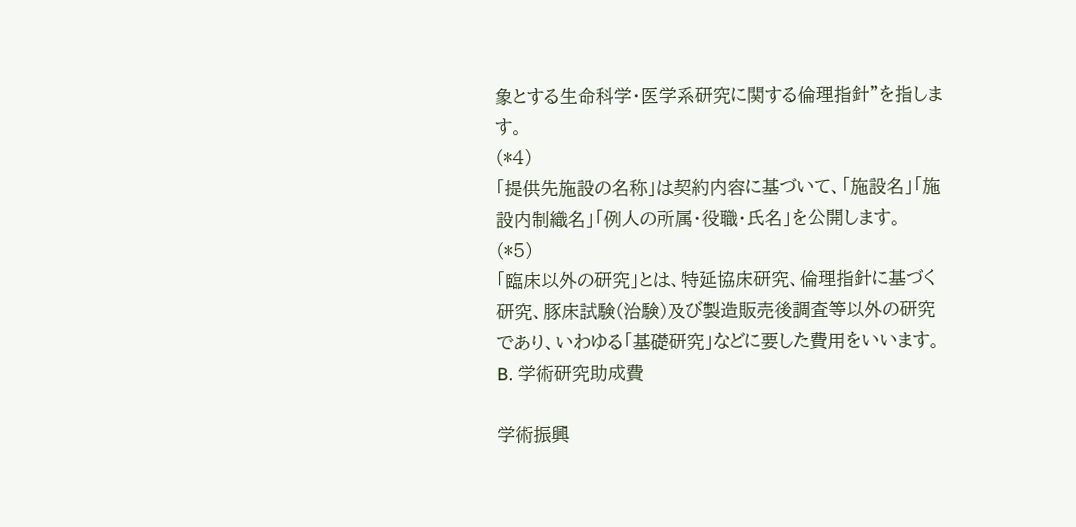象とする生命科学・医学系研究に関する倫理指針”を指します。
(*4)
「提供先施設の名称」は契約内容に基づいて、「施設名」「施設内制織名」「例人の所属・役職・氏名」を公開します。
(*5)
「臨床以外の研究」とは、特延協床研究、倫理指針に基づく研究、豚床試験(治験)及び製造販売後調査等以外の研究であり、いわゆる「基礎研究」などに要した費用をいいます。
B. 学術研究助成費

学術振興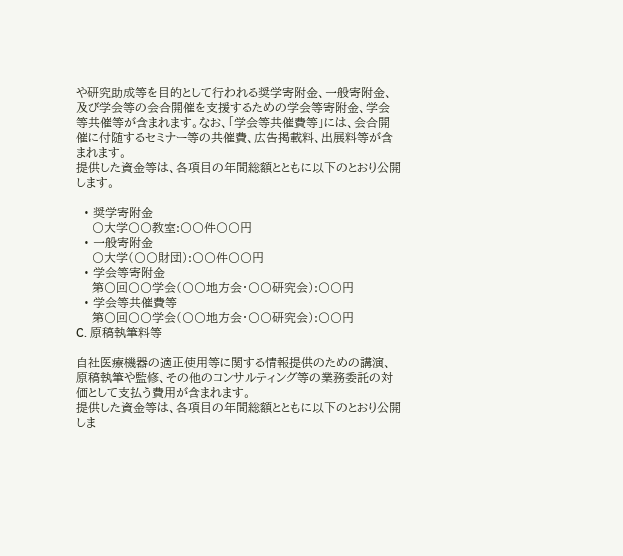や研究助成等を目的として行われる奨学寄附金、一般寄附金、及び学会等の会合開催を支援するための学会等寄附金、学会等共催等が含まれます。なお、「学会等共催費等」には、会合開催に付随するセミナー等の共催費、広告掲載料、出展料等が含まれます。
提供した資金等は、各項目の年間総額とともに以下のとおり公開します。

  • 奨学寄附金
    〇大学〇〇教室:〇〇件〇〇円
  • 一般寄附金
    〇大学(〇〇財団):〇〇件〇〇円
  • 学会等寄附金
    第〇回〇〇学会(〇〇地方会・〇〇研究会):〇〇円
  • 学会等共催費等
    第〇回〇〇学会(〇〇地方会・〇〇研究会):〇〇円
C. 原稿執筆料等

自社医療機器の適正使用等に関する情報提供のための講演、原稿執筆や監修、その他のコンサルティング等の業務委託の対価として支払う費用が含まれます。
提供した資金等は、各項目の年間総額とともに以下のとおり公開しま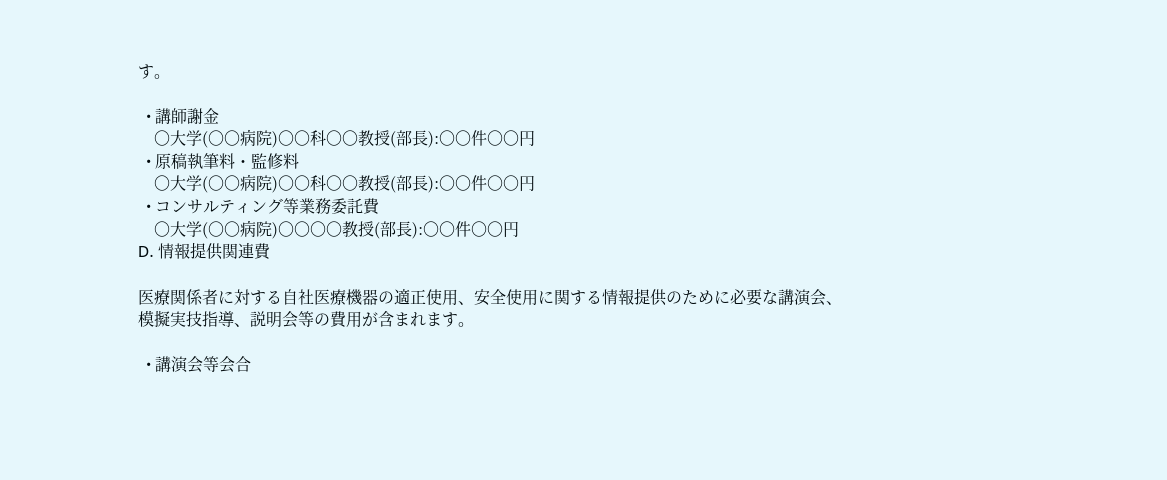す。

  • 講師謝金
    〇大学(〇〇病院)〇〇科〇〇教授(部長):〇〇件〇〇円
  • 原稿執筆料・監修料
    〇大学(〇〇病院)〇〇科〇〇教授(部長):〇〇件〇〇円
  • コンサルティング等業務委託費
    〇大学(〇〇病院)〇〇〇〇教授(部長):〇〇件〇〇円
D. 情報提供関連費

医療関係者に対する自社医療機器の適正使用、安全使用に関する情報提供のために必要な講演会、模擬実技指導、説明会等の費用が含まれます。

  • 講演会等会合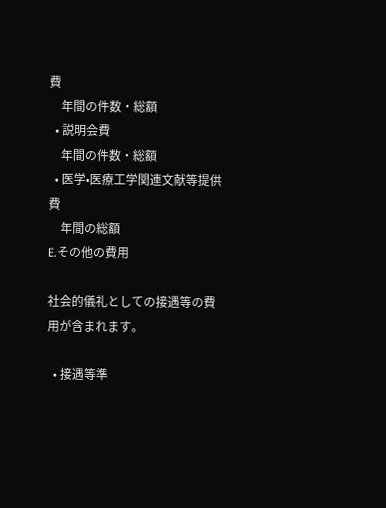費
    年間の件数・総額
  • 説明会費
    年間の件数・総額
  • 医学•医療工学関連文献等提供費
    年間の総額
E.その他の費用

社会的儀礼としての接遇等の費用が含まれます。

  • 接遇等準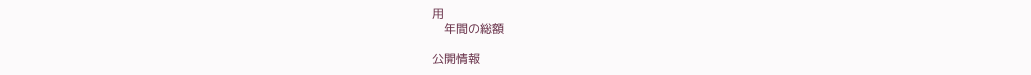用
    年間の総額

公開情報